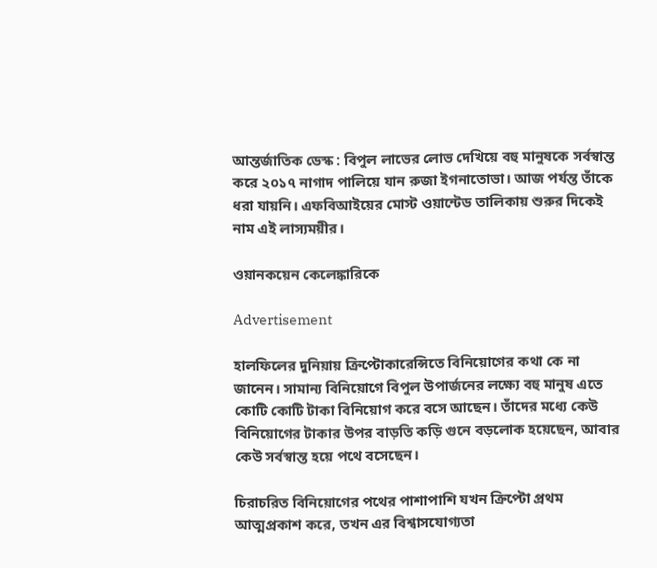আন্তর্জাতিক ডেস্ক : বিপুল লাভের লোভ দেখিয়ে বহু মানুষকে সর্বস্বান্ত করে ২০১৭ নাগাদ পালিয়ে যান রুজা ইগনাতোভা। আজ পর্যন্ত তাঁকে ধরা যায়নি। এফবিআইয়ের মোস্ট ওয়ান্টেড তালিকায় শুরুর দিকেই নাম এই লাস্যময়ীর।

ওয়ানকয়েন কেলেঙ্কারিকে

Advertisement

হালফিলের দুনিয়ায় ক্রিপ্টোকারেন্সিতে বিনিয়োগের কথা কে না জানেন। সামান্য বিনিয়োগে বিপুল উপার্জনের লক্ষ্যে বহু মানুষ এতে কোটি কোটি টাকা বিনিয়োগ করে বসে আছেন। তাঁদের মধ্যে কেউ বিনিয়োগের টাকার উপর বাড়তি কড়ি গুনে বড়লোক হয়েছেন, আবার কেউ সর্বস্বান্ত হয়ে পথে বসেছেন।

চিরাচরিত বিনিয়োগের পথের পাশাপাশি যখন ক্রিপ্টো প্রথম আত্মপ্রকাশ করে, তখন এর বিশ্বাসযোগ্যতা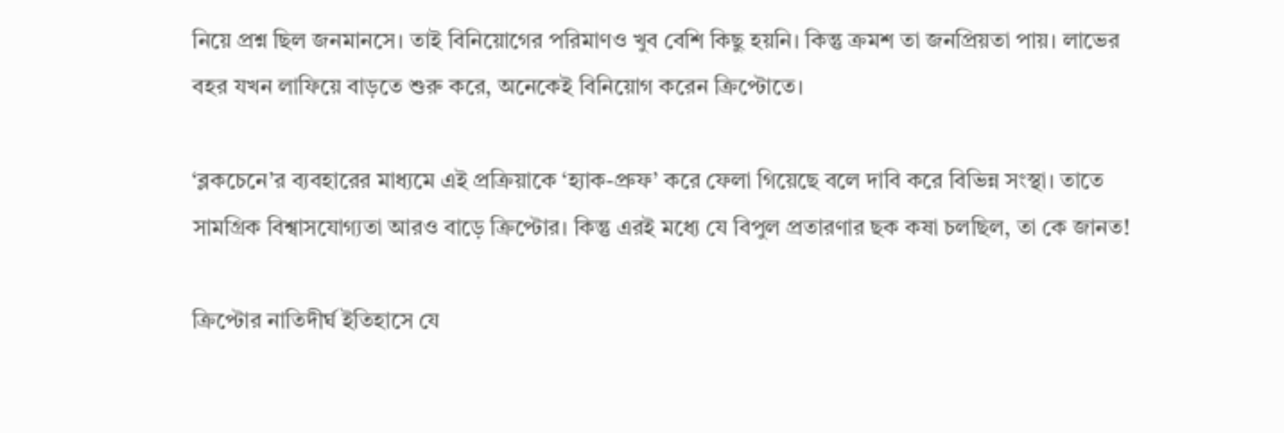নিয়ে প্রশ্ন ছিল জনমানসে। তাই বিনিয়োগের পরিমাণও খুব বেশি কিছু হয়নি। কিন্তু ক্রমশ তা জনপ্রিয়তা পায়। লাভের বহর যখন লাফিয়ে বাড়তে শুরু করে, অনেকেই বিনিয়োগ করেন ক্রিপ্টোতে।

‘ব্লকচেনে’র ব্যবহারের মাধ্যমে এই প্রক্রিয়াকে ‘হ্যাক-প্রুফ’ করে ফেলা গিয়েছে বলে দাবি করে বিভিন্ন সংস্থা। তাতে সামগ্রিক বিশ্বাসযোগ্যতা আরও বাড়ে ক্রিপ্টোর। কিন্তু এরই মধ্যে যে বিপুল প্রতারণার ছক কষা চলছিল, তা কে জানত!

ক্রিপ্টোর নাতিদীর্ঘ ইতিহাসে যে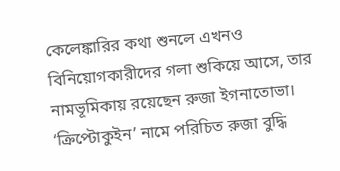কেলেঙ্কারির কথা শুনলে এখনও বিনিয়োগকারীদের গলা শুকিয়ে আসে, তার নামভূমিকায় রয়েছেন রুজা ইগনাতোভা। ‘ক্রিপ্টোকুইন’ নামে পরিচিত রুজা বুদ্ধি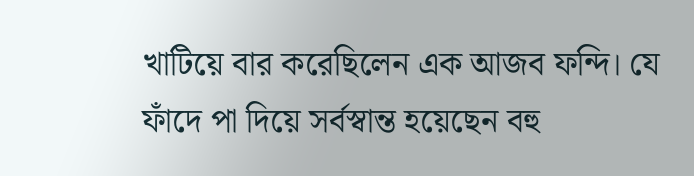খাটিয়ে বার করেছিলেন এক আজব ফন্দি। যে ফাঁদে পা দিয়ে সর্বস্বান্ত হয়েছেন বহু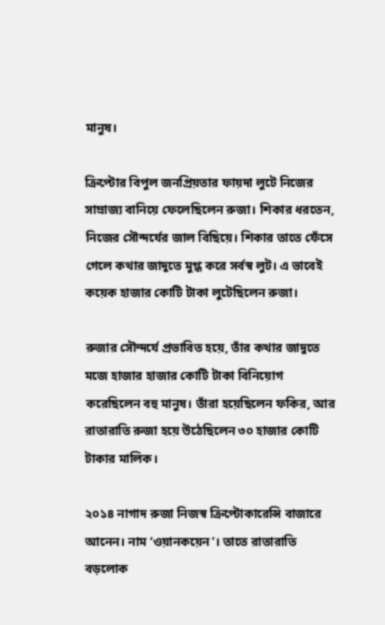মানুষ।

ক্রিপ্টোর বিপুল জনপ্রিয়তার ফায়দা লুটে নিজের সাম্রাজ্য বানিয়ে ফেলেছিলেন রুজা। শিকার ধরতেন, নিজের সৌন্দর্যের জাল বিছিয়ে। শিকার তাতে ফেঁসে গেলে কথার জাদুতে মুগ্ধ করে সর্বস্ব লুট। এ ভাবেই কয়েক হাজার কোটি টাকা লুটেছিলেন রুজা।

রুজার সৌন্দর্যে প্রভাবিত হয়ে, তাঁর কথার জাদুতে মজে হাজার হাজার কোটি টাকা বিনিয়োগ করেছিলেন বহু মানুষ। তাঁরা হয়েছিলেন ফকির, আর রাতারাতি রুজা হয়ে উঠেছিলেন ৩০ হাজার কোটি টাকার মালিক।

২০১৪ নাগাদ রুজা নিজস্ব ক্রিপ্টোকারেন্সি বাজারে আনেন। নাম ‘ওয়ানকয়েন’। তাতে রাতারাতি বড়লোক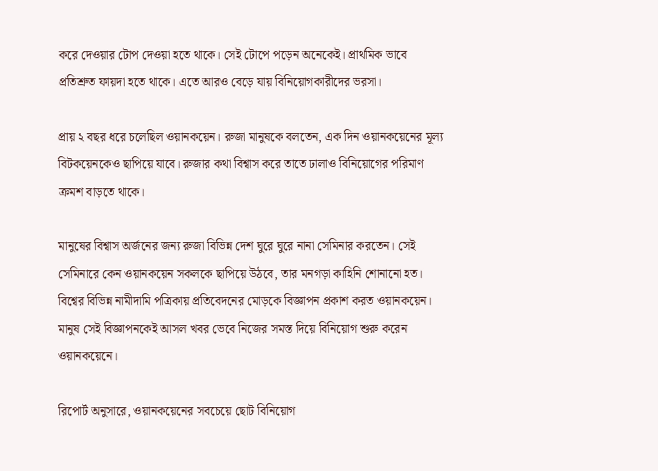করে দেওয়ার টোপ দেওয়া হতে থাকে। সেই টোপে পড়েন অনেকেই। প্রাথমিক ভাবে প্রতিশ্রুত ফায়দা হতে থাকে। এতে আরও বেড়ে যায় বিনিয়োগকারীদের ভরসা।

প্রায় ২ বছর ধরে চলেছিল ওয়ানকয়েন। রুজা মানুষকে বলতেন, এক দিন ওয়ানকয়েনের মূল্য বিটকয়েনকেও ছাপিয়ে যাবে। রুজার কথা বিশ্বাস করে তাতে ঢালাও বিনিয়োগের পরিমাণ ক্রমশ বাড়তে থাকে।

মানুষের বিশ্বাস অর্জনের জন্য রুজা বিভিন্ন দেশ ঘুরে ঘুরে নানা সেমিনার করতেন। সেই সেমিনারে কেন ওয়ানকয়েন সকলকে ছাপিয়ে উঠবে, তার মনগড়া কাহিনি শোনানো হত। বিশ্বের বিভিন্ন নামীদামি পত্রিকায় প্রতিবেদনের মোড়কে বিজ্ঞাপন প্রকাশ করত ওয়ানকয়েন। মানুষ সেই বিজ্ঞাপনকেই আসল খবর ভেবে নিজের সমস্ত দিয়ে বিনিয়োগ শুরু করেন ওয়ানকয়েনে।

রিপোর্ট অনুসারে, ওয়ানকয়েনের সবচেয়ে ছোট বিনিয়োগ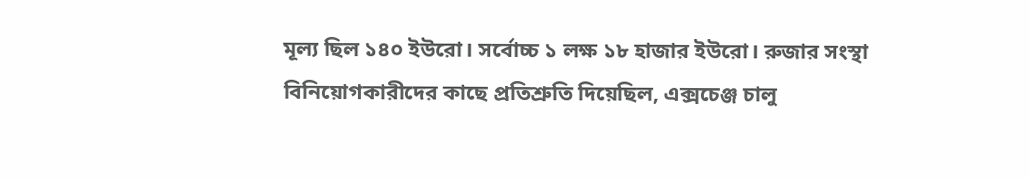মূল্য ছিল ১৪০ ইউরো। সর্বোচ্চ ১ লক্ষ ১৮ হাজার ইউরো। রুজার সংস্থা বিনিয়োগকারীদের কাছে প্রতিশ্রুতি দিয়েছিল, এক্সচেঞ্জ চালু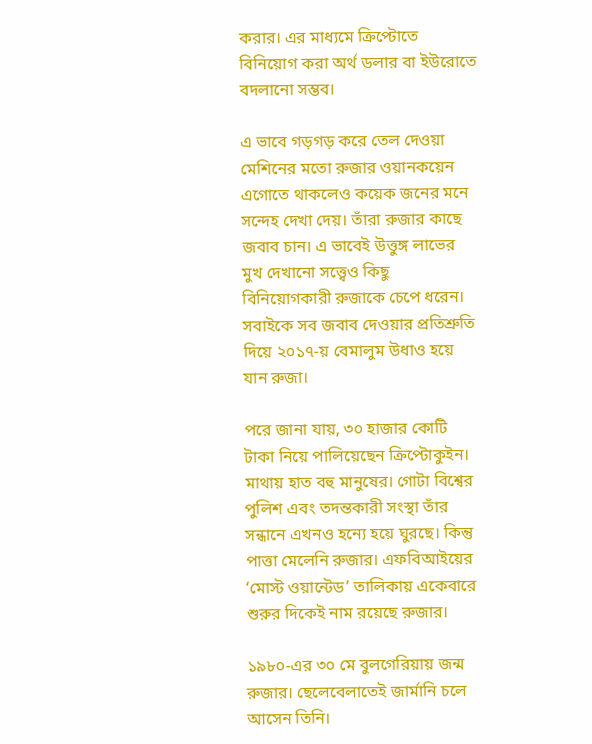করার। এর মাধ্যমে ক্রিপ্টোতে বিনিয়োগ করা অর্থ ডলার বা ইউরোতে বদলানো সম্ভব।

এ ভাবে গড়গড় করে তেল দেওয়া মেশিনের মতো রুজার ওয়ানকয়েন এগোতে থাকলেও কয়েক জনের মনে সন্দেহ দেখা দেয়। তাঁরা রুজার কাছে জবাব চান। এ ভাবেই উত্তুঙ্গ লাভের মুখ দেখানো সত্ত্বেও কিছু বিনিয়োগকারী রুজাকে চেপে ধরেন। সবাইকে সব জবাব দেওয়ার প্রতিশ্রুতি দিয়ে ২০১৭-য় বেমালুম উধাও হয়ে যান রুজা।

পরে জানা যায়, ৩০ হাজার কোটি টাকা নিয়ে পালিয়েছেন ক্রিপ্টোকুইন। মাথায় হাত বহু মানুষের। গোটা বিশ্বের পুলিশ এবং তদন্তকারী সংস্থা তাঁর সন্ধানে এখনও হন্যে হয়ে ঘুরছে। কিন্তু পাত্তা মেলেনি রুজার। এফবিআইয়ের ‘মোস্ট ওয়ান্টেড’ তালিকায় একেবারে শুরুর দিকেই নাম রয়েছে রুজার।

১৯৮০-এর ৩০ মে বুলগেরিয়ায় জন্ম রুজার। ছেলেবেলাতেই জার্মানি চলে আসেন তিনি।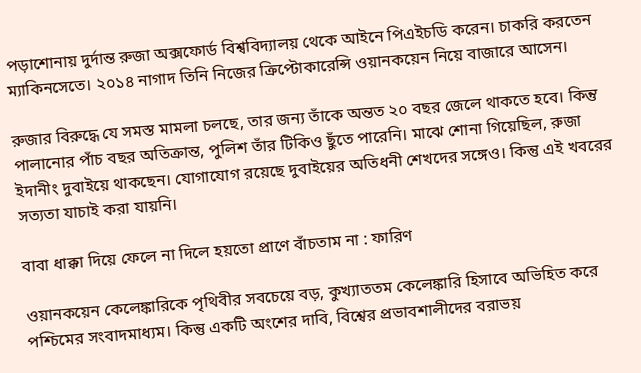পড়াশোনায় দুর্দান্ত রুজা অক্সফোর্ড বিশ্ববিদ্যালয় থেকে আইনে পিএইচডি করেন। চাকরি করতেন ম্যাকিনসেতে। ২০১৪ নাগাদ তিনি নিজের ক্রিপ্টোকারেন্সি ওয়ানকয়েন নিয়ে বাজারে আসেন।

রুজার বিরুদ্ধে যে সমস্ত মামলা চলছে, তার জন্য তাঁকে অন্তত ২০ বছর জেলে থাকতে হবে। কিন্তু পালানোর পাঁচ বছর অতিক্রান্ত, পুলিশ তাঁর টিকিও ছুঁতে পারেনি। মাঝে শোনা গিয়েছিল, রুজা ইদানীং দুবাইয়ে থাকছেন। যোগাযোগ রয়েছে দুবাইয়ের অতিধনী শেখদের সঙ্গেও। কিন্তু এই খবরের সত্যতা যাচাই করা যায়নি।

বাবা ধাক্কা দিয়ে ফেলে না দিলে হয়তো প্রাণে বাঁচতাম না : ফারিণ

ওয়ানকয়েন কেলেঙ্কারিকে পৃথিবীর সবচেয়ে বড়, কুখ্যাততম কেলেঙ্কারি হিসাবে অভিহিত করে পশ্চিমের সংবাদমাধ্যম। কিন্তু একটি অংশের দাবি, বিশ্বের প্রভাবশালীদের বরাভয়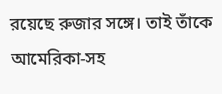রয়েছে রুজার সঙ্গে। তাই তাঁকে আমেরিকা-সহ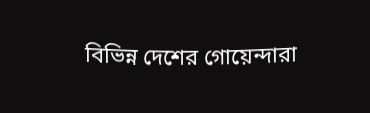বিভিন্ন দেশের গোয়েন্দারা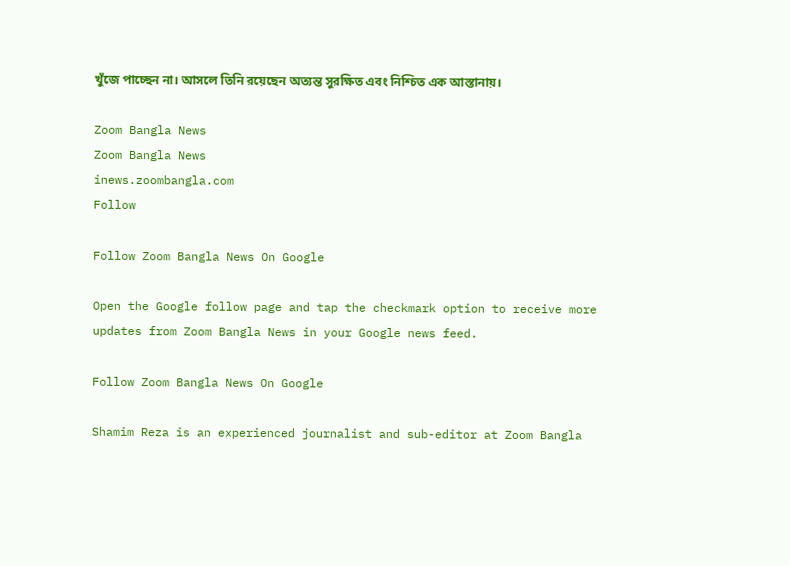খুঁজে পাচ্ছেন না। আসলে তিনি রয়েছেন অত্যন্ত সুরক্ষিত এবং নিশ্চিত এক আস্তানায়।

Zoom Bangla News
Zoom Bangla News
inews.zoombangla.com
Follow

Follow Zoom Bangla News On Google

Open the Google follow page and tap the checkmark option to receive more updates from Zoom Bangla News in your Google news feed.

Follow Zoom Bangla News On Google

Shamim Reza is an experienced journalist and sub-editor at Zoom Bangla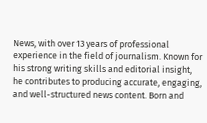News, with over 13 years of professional experience in the field of journalism. Known for his strong writing skills and editorial insight, he contributes to producing accurate, engaging, and well-structured news content. Born and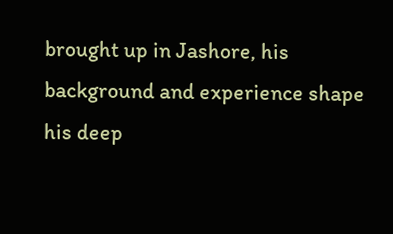brought up in Jashore, his background and experience shape his deep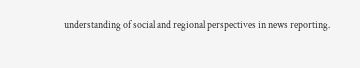understanding of social and regional perspectives in news reporting.